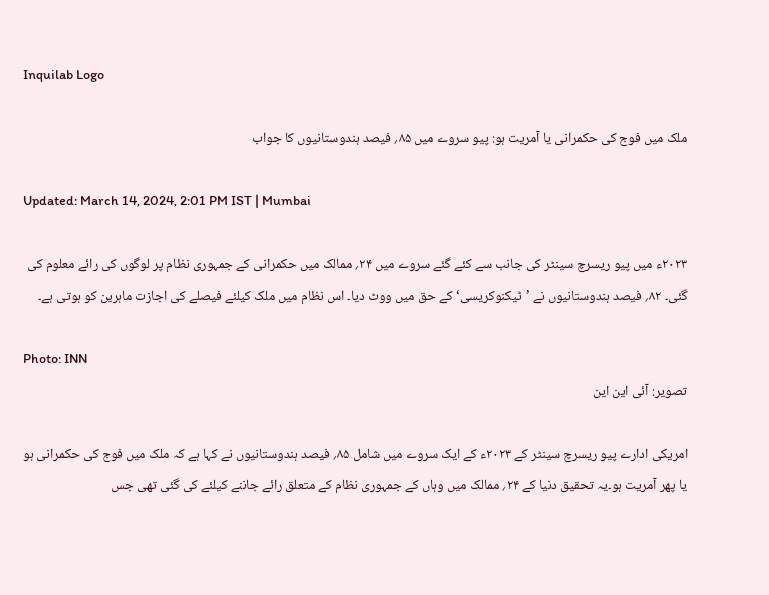Inquilab Logo

ملک میں فوج کی حکمرانی یا آمریت ہو: پیو سروے میں ۸۵؍ فیصد ہندوستانیوں کا جواب

Updated: March 14, 2024, 2:01 PM IST | Mumbai

۲۰۲۳ء میں پیو ریسرچ سینٹر کی جانب سے کئے گئے سروے میں ۲۴؍ ممالک میں حکمرانی کے جمہوری نظام پر لوگوں کی رائے معلوم کی گئی۔ ۸۲؍ فیصد ہندوستانیوں نے ’ٹیکنوکریسی‘ کے حق میں ووٹ دیا۔ اس نظام میں ملک کیلئے فیصلے کی اجازت ماہرین کو ہوتی ہے۔

Photo: INN
تصویر: آئی این این

امریکی ادارے پیو ریسرچ سینٹر کے ۲۰۲۳ء کے ایک سروے میں شامل ۸۵؍ فیصد ہندوستانیوں نے کہا ہے کہ ملک میں فوج کی حکمرانی ہو یا پھر آمریت ہو۔یہ تحقیق دنیا کے ۲۴؍ ممالک میں وہاں کے جمہوری نظام کے متعلق رائے جاننے کیلئے کی گئی تھی جس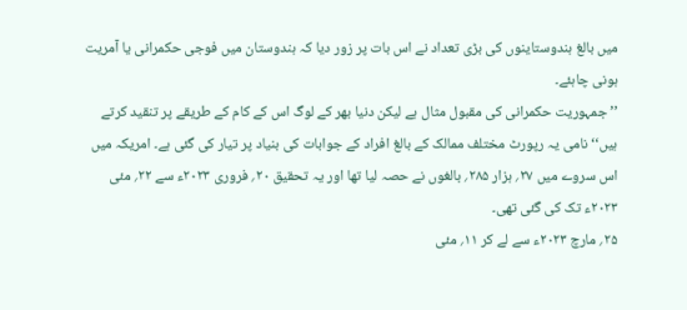میں بالغ ہندوستاینوں کی بڑی تعداد نے اس بات پر زور دیا کہ ہندوستان میں فوجی حکمرانی یا آمریت ہونی چاہئے۔
’’جمہوریت حکمرانی کی مقبول مثال ہے لیکن دنیا بھر کے لوگ اس کے کام کے طریقے پر تنقید کرتے ہیں‘‘ نامی یہ رپورٹ مختلف ممالک کے بالغ افراد کے جوابات کی بنیاد پر تیار کی گئی ہے۔ امریکہ میں اس سروے میں ۲۷؍ ہزار ۲۸۵؍ بالغوں نے حصہ لیا تھا اور یہ تحقیق ۲۰؍ فروری ۲۰۲۳ء سے ۲۲؍ مئی ۲۰۲۳ء تک کی گئی تھی۔
۲۵؍ مارچ ۲۰۲۳ء سے لے کر ۱۱؍ مئی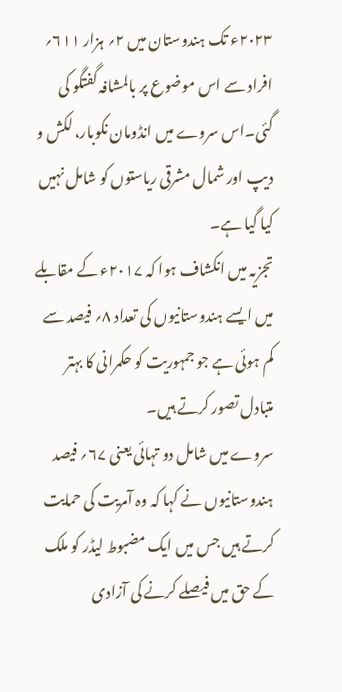۲۰۲۳ء تک ہندوستان میں ۲؍ ہزار ۶۱۱؍ افراد سے اس موضوع پر بالمشافہ گفتگو کی گئی۔اس سروے میں انڈومان نکوبار، لکش و دیپ اور شمال مشرقی ریاستوں کو شامل نہیں کیا گیا ہے۔
تجزیہ میں انکشاف ہوا کہ ۲۰۱۷ء کے مقابلے میں ایسے ہندوستانیوں کی تعداد ۸؍ فیصد سے کم ہوئی ہے جو جمہوریت کو حکمرانی کا بہتر متبادل تصور کرتے ہیں۔
سروے میں شامل دو تہائی یعنی ۶۷؍ فیصد ہندوستانیوں نے کہا کہ وہ آمریت کی حمایت کرتے ہیں جس میں ایک مضبوط لیڈر کو ملک کے حق میں فیصلے کرنے کی آزادی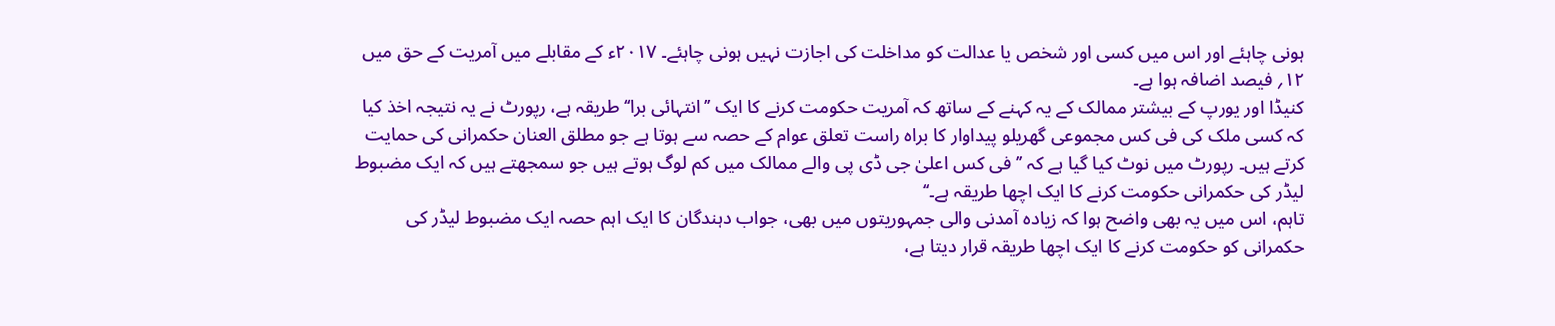ہونی چاہئے اور اس میں کسی اور شخص یا عدالت کو مداخلت کی اجازت نہیں ہونی چاہئے۔ ۲۰۱۷ء کے مقابلے میں آمریت کے حق میں ۱۲؍ فیصد اضافہ ہوا ہے۔
کنیڈا اور یورپ کے بیشتر ممالک کے یہ کہنے کے ساتھ کہ آمریت حکومت کرنے کا ایک ’’انتہائی برا‘‘ طریقہ ہے، رپورٹ نے یہ نتیجہ اخذ کیا کہ کسی ملک کی فی کس مجموعی گھریلو پیداوار کا براہ راست تعلق عوام کے حصہ سے ہوتا ہے جو مطلق العنان حکمرانی کی حمایت کرتے ہیں۔ رپورٹ میں نوٹ کیا گیا ہے کہ ’’فی کس اعلیٰ جی ڈی پی والے ممالک میں کم لوگ ہوتے ہیں جو سمجھتے ہیں کہ ایک مضبوط لیڈر کی حکمرانی حکومت کرنے کا ایک اچھا طریقہ ہے۔‘‘
تاہم، اس میں یہ بھی واضح ہوا کہ زیادہ آمدنی والی جمہوریتوں میں بھی، جواب دہندگان کا ایک اہم حصہ ایک مضبوط لیڈر کی حکمرانی کو حکومت کرنے کا ایک اچھا طریقہ قرار دیتا ہے،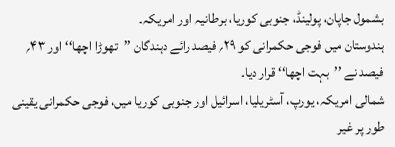بشمول جاپان، پولینڈ، جنوبی کوریا، برطانیہ اور امریکہ۔
ہندوستان میں فوجی حکمرانی کو ۲۹؍ فیصد رائے دہندگان ’’تھوڑا اچھا‘‘ اور ۴۳؍ فیصد نے ’’بہت اچھا‘‘ قرار دیا۔
شمالی امریکہ، یورپ، آسٹریلیا، اسرائیل اور جنوبی کوریا میں، فوجی حکمرانی یقینی طور پر غیر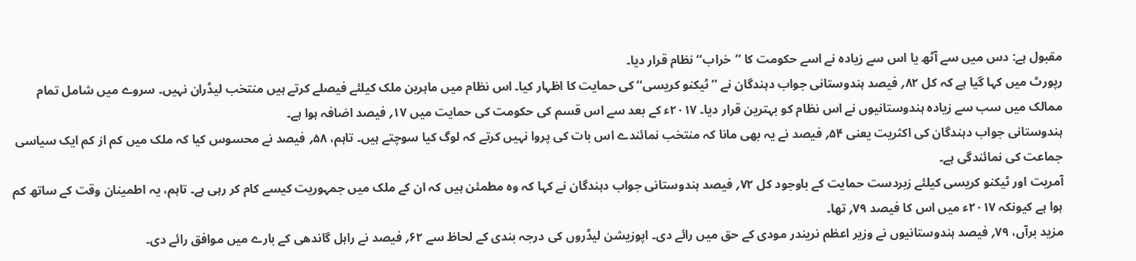مقبول ہے: دس میں سے آٹھ یا اس سے زیادہ نے اسے حکومت کا ’’خراب‘‘ نظام قرار دیا۔
رپورٹ میں کہا گیا ہے کہ کل ۸۲؍ فیصد ہندوستانی جواب دہندگان نے ’’ٹیکنو کریسی‘‘ کی حمایت کا اظہار کیا۔ اس نظام میں ماہرین ملک کیلئے فیصلے کرتے ہیں منتخب لیڈران نہیں۔ سروے میں شامل تمام ممالک میں سب سے زیادہ ہندوستانیوں نے اس نظام کو بہترین قرار دیا۔ ۲۰۱۷ء کے بعد سے اس قسم کی حکومت کی حمایت میں ۱۷؍ فیصد اضافہ ہوا ہے۔
ہندوستانی جواب دہندگان کی اکثریت یعنی ۵۴؍ فیصد نے یہ بھی مانا کہ منتخب نمائندے اس بات کی پروا نہیں کرتے کہ لوگ کیا سوچتے ہیں۔ تاہم، ۵۸؍ فیصد نے محسوس کیا کہ ملک میں کم از کم ایک سیاسی جماعت کی نمائندگی ہے۔
آمریت اور ٹیکنو کریسی کیلئے زبردست حمایت کے باوجود کل ۷۲؍ فیصد ہندوستانی جواب دہندگان نے کہا کہ وہ مطمئن ہیں کہ ان کے ملک میں جمہوریت کیسے کام کر رہی ہے۔ تاہم، یہ اطمینان وقت کے ساتھ کم ہوا ہے کیونکہ ۲۰۱۷ء میں اس کا فیصد ۷۹؍ تھا۔
مزید برآں، ۷۹؍ فیصد ہندوستانیوں نے وزیر اعظم نریندر مودی کے حق میں رائے دی۔ اپوزیشن لیڈروں کی درجہ بندی کے لحاظ سے ۶۲؍ فیصد نے راہل گاندھی کے بارے میں موافق رائے دی۔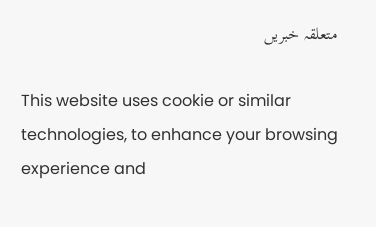متعلقہ خبریں

This website uses cookie or similar technologies, to enhance your browsing experience and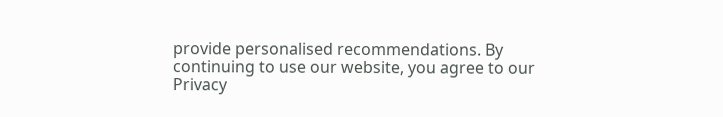provide personalised recommendations. By continuing to use our website, you agree to our Privacy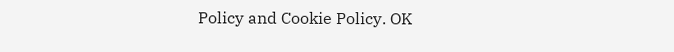Policy and Cookie Policy. OK